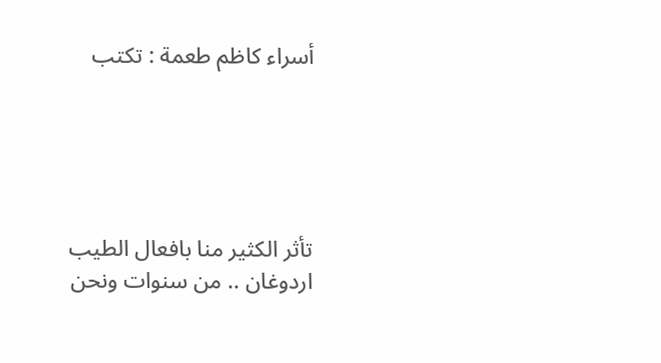أسراء كاظم طعمة : تكتب





تأثر الكثير منا بافعال الطيب اردوغان .. من سنوات ونحن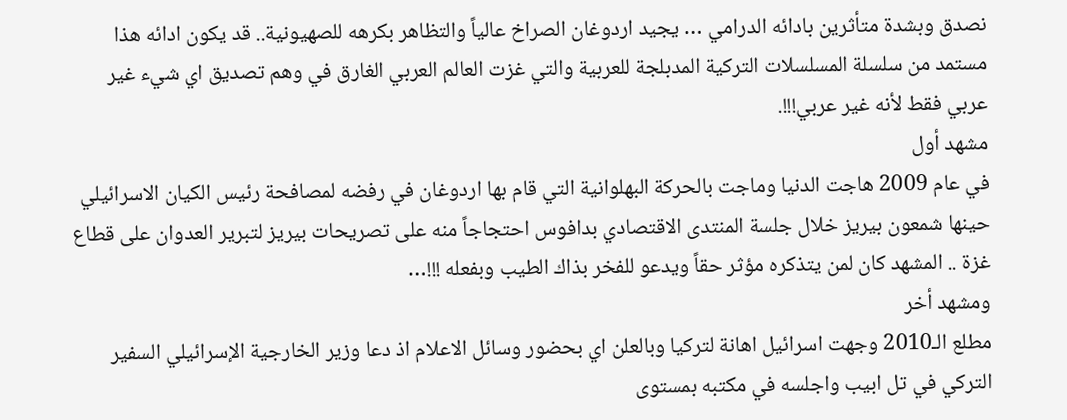نصدق وبشدة متأثرين بادائه الدرامي … يجيد اردوغان الصراخ عالياً والتظاهر بكرهه للصهيونية.. قد يكون ادائه هذا مستمد من سلسلة المسلسلات التركية المدبلجة للعربية والتي غزت العالم العربي الغارق في وهم تصديق اي شيء غير عربي فقط لأنه غير عربي!!!.
مشهد أول
في عام 2009 هاجت الدنيا وماجت بالحركة البهلوانية التي قام بها اردوغان في رفضه لمصافحة رئيس الكيان الاسرائيلي حينها شمعون بيريز خلال جلسة المنتدى الاقتصادي بدافوس احتجاجاً منه على تصريحات بيريز لتبرير العدوان على قطاع غزة .. المشهد كان لمن يتذكره مؤثر حقاً ويدعو للفخر بذاك الطيب وبفعله !!!…
ومشهد أخر
مطلع الـ2010 وجهت اسرائيل اهانة لتركيا وبالعلن اي بحضور وسائل الاعلام اذ دعا وزير الخارجية الإسرائيلي السفير التركي في تل ابيب واجلسه في مكتبه بمستوى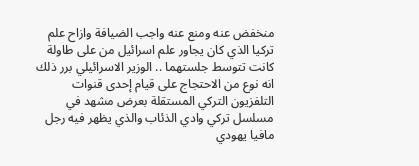منخفض عنه ومنع عنه واجب الضيافة وازاح علم تركيا الذي كان يجاور علم اسرائيل من على طاولة كانت تتوسط جلستهما .. الوزير الاسرائيلي برر ذلك انه نوع من الاحتجاج على قيام إحدى قنوات التلفزيون التركي المستقلة بعرض مشهد في مسلسل تركي وادي الذئاب والذي يظهر فيه رجل مافيا يهودي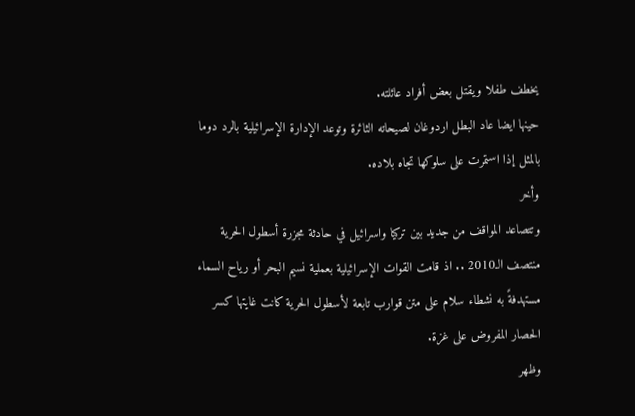يخطف طفلا ويقتل بعض أفراد عائلته.
حينها ايضا عاد البطل اردوغان لصيحاته الثائرة وتوعد الإدارة الإسرائيلية بالرد دوما بالمثل إذا استمرت على سلوكها تجاه بلاده.
وأخر
وتتصاعد المواقف من جديد بين تركيا واسرائيل في حادثة مجزرة أسطول الحرية منتصف الـ2010 .. اذ قامت القوات الإسرائيلية بعملية نسيم البحر أو رياح السماء مستهدفةً به نشطاء سلام على متن قوارب تابعة لأسطول الحرية كانت غايتها كسر الحصار المفروض على غزة.
وظهر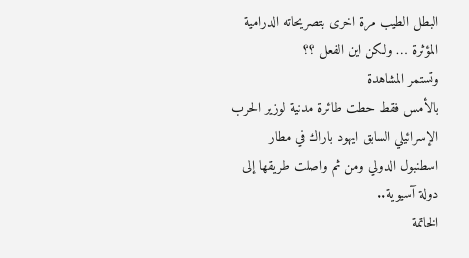البطل الطيب مرة اخرى بتصريحاته الدرامية المؤثرة … ولكن اين الفعل ؟؟
وتستمر المشاهدة
بالأمس فقط حطت طائرة مدنية لوزير الحرب الإسرائيلي السابق ايهود باراك في مطار اسطنبول الدولي ومن ثم واصلت طريقها إلى دولة آسيوية..
الخاتمة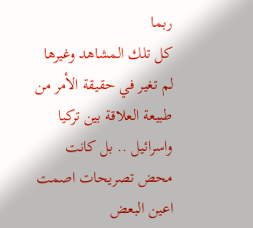ربما
كل تلك المشاهد وغيرها لم تغير في حقيقة الأمر من طبيعة العلاقة بين تركيا واسرائيل .. بل كانت محض تصريحات اصمت اعين البعض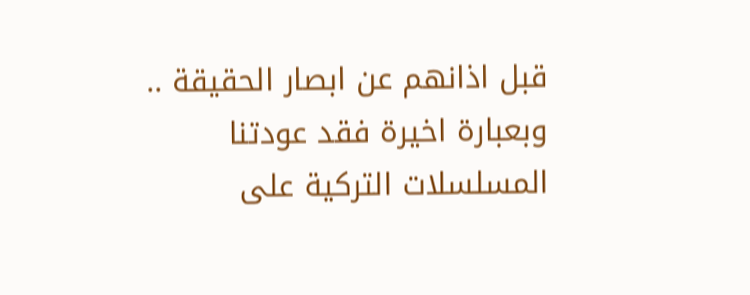قبل اذانهم عن ابصار الحقيقة .. وبعبارة اخيرة فقد عودتنا المسلسلات التركية على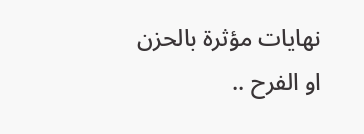نهايات مؤثرة بالحزن او الفرح ..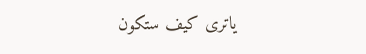ياترى كيف ستكون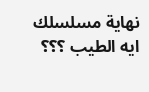نهاية مسلسلك ايه الطيب ؟؟؟